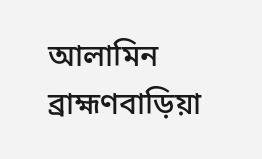আলামিন ব্রাহ্মণবাড়িয়া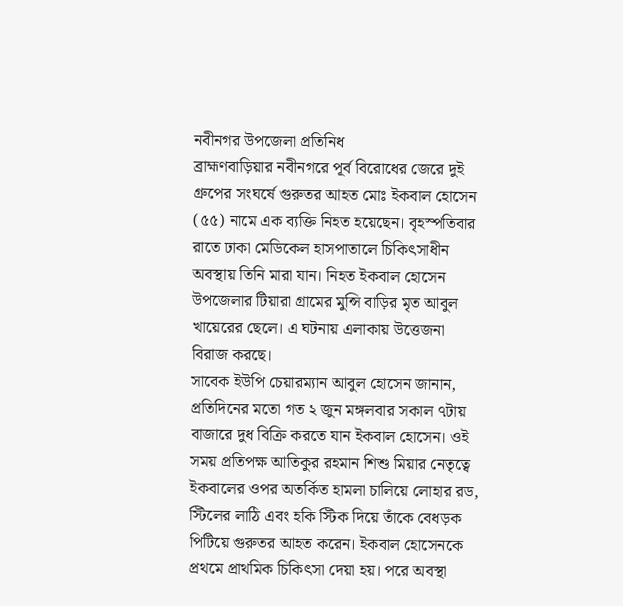নবীনগর উপজেলা প্রতিনিধ
ব্রাহ্মণবাড়িয়ার নবীনগরে পূর্ব বিরোধের জেরে দুই গ্রুপের সংঘর্ষে গুরুতর আহত মোঃ ইকবাল হোসেন (৫৫) নামে এক ব্যক্তি নিহত হয়েছেন। বৃহস্পতিবার রাতে ঢাকা মেডিকেল হাসপাতালে চিকিৎসাধীন অবস্থায় তিনি মারা যান। নিহত ইকবাল হোসেন উপজেলার টিয়ারা গ্রামের মুন্সি বাড়ির মৃত আবুল খায়েরের ছেলে। এ ঘটনায় এলাকায় উত্তেজনা বিরাজ করছে।
সাবেক ইউপি চেয়ারম্যান আবুল হোসেন জানান, প্রতিদিনের মতো গত ২ জুন মঙ্গলবার সকাল ৭টায় বাজারে দুধ বিক্রি করতে যান ইকবাল হোসেন। ওই সময় প্রতিপক্ষ আতিকুর রহমান শিশু মিয়ার নেতৃত্বে ইকবালের ওপর অতর্কিত হামলা চালিয়ে লোহার রড, স্টিলের লাঠি এবং হকি স্টিক দিয়ে তাঁকে বেধড়ক পিটিয়ে গুরুতর আহত করেন। ইকবাল হোসেনকে প্রথমে প্রাথমিক চিকিৎসা দেয়া হয়। পরে অবস্থা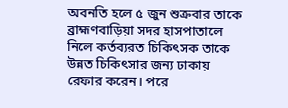অবনতি হলে ৫ জুন শুক্রবার তাকে ব্রাহ্মণবাড়িয়া সদর হাসপাতালে নিলে কর্তব্যরত চিকিৎসক তাকে উন্নত চিকিৎসার জন্য ঢাকায় রেফার করেন। পরে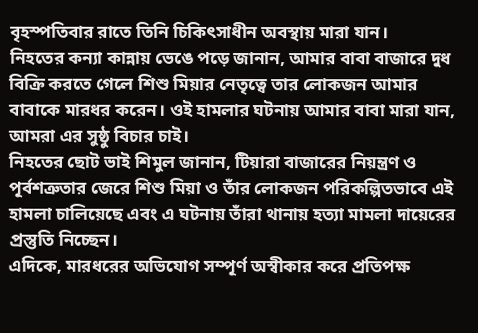বৃহস্পতিবার রাতে তিনি চিকিৎসাধীন অবস্থায় মারা যান।
নিহতের কন্যা কান্নায় ভেঙে পড়ে জানান, আমার বাবা বাজারে দুধ বিক্রি করতে গেলে শিশু মিয়ার নেতৃত্বে তার লোকজন আমার বাবাকে মারধর করেন। ওই হামলার ঘটনায় আমার বাবা মারা যান, আমরা এর সুষ্ঠু বিচার চাই।
নিহতের ছোট ভাই শিমুল জানান, টিয়ারা বাজারের নিয়ন্ত্রণ ও পূর্বশত্রুতার জেরে শিশু মিয়া ও তাঁর লোকজন পরিকল্পিতভাবে এই হামলা চালিয়েছে এবং এ ঘটনায় তাঁরা থানায় হত্যা মামলা দায়েরের প্রস্তুতি নিচ্ছেন।
এদিকে, মারধরের অভিযোগ সম্পূর্ণ অস্বীকার করে প্রতিপক্ষ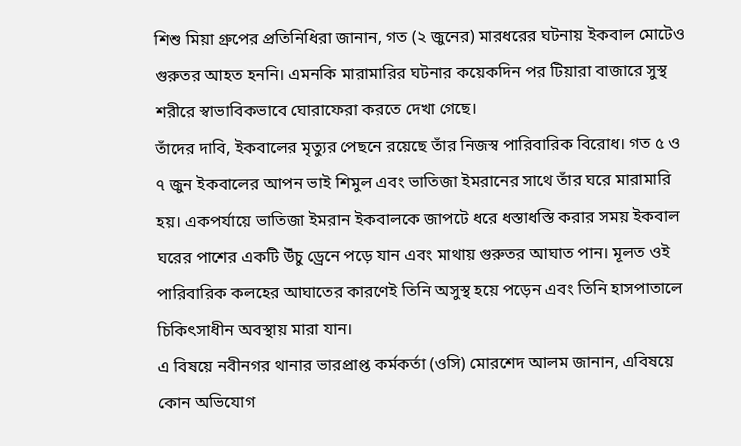শিশু মিয়া গ্রুপের প্রতিনিধিরা জানান, গত (২ জুনের) মারধরের ঘটনায় ইকবাল মোটেও গুরুতর আহত হননি। এমনকি মারামারির ঘটনার কয়েকদিন পর টিয়ারা বাজারে সুস্থ শরীরে স্বাভাবিকভাবে ঘোরাফেরা করতে দেখা গেছে।
তাঁদের দাবি, ইকবালের মৃত্যুর পেছনে রয়েছে তাঁর নিজস্ব পারিবারিক বিরোধ। গত ৫ ও ৭ জুন ইকবালের আপন ভাই শিমুল এবং ভাতিজা ইমরানের সাথে তাঁর ঘরে মারামারি হয়। একপর্যায়ে ভাতিজা ইমরান ইকবালকে জাপটে ধরে ধস্তাধস্তি করার সময় ইকবাল ঘরের পাশের একটি উঁচু ড্রেনে পড়ে যান এবং মাথায় গুরুতর আঘাত পান। মূলত ওই পারিবারিক কলহের আঘাতের কারণেই তিনি অসুস্থ হয়ে পড়েন এবং তিনি হাসপাতালে চিকিৎসাধীন অবস্থায় মারা যান।
এ বিষয়ে নবীনগর থানার ভারপ্রাপ্ত কর্মকর্তা (ওসি) মোরশেদ আলম জানান, এবিষয়ে কোন অভিযোগ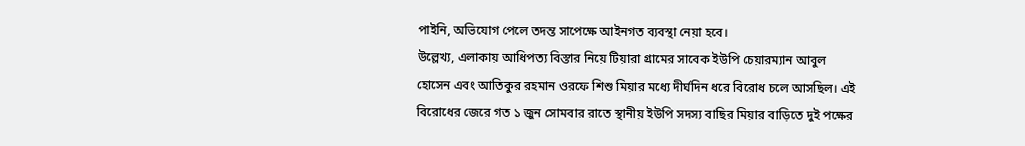পাইনি, অভিযোগ পেলে তদন্ত সাপেক্ষে আইনগত ব্যবস্থা নেয়া হবে।
উল্লেখ্য, এলাকায় আধিপত্য বিস্তার নিয়ে টিয়ারা গ্রামের সাবেক ইউপি চেয়ারম্যান আবুল হোসেন এবং আতিকুর রহমান ওরফে শিশু মিয়ার মধ্যে দীর্ঘদিন ধরে বিরোধ চলে আসছিল। এই বিরোধের জেরে গত ১ জুন সোমবার রাতে স্থানীয় ইউপি সদস্য বাছির মিয়ার বাড়িতে দুই পক্ষের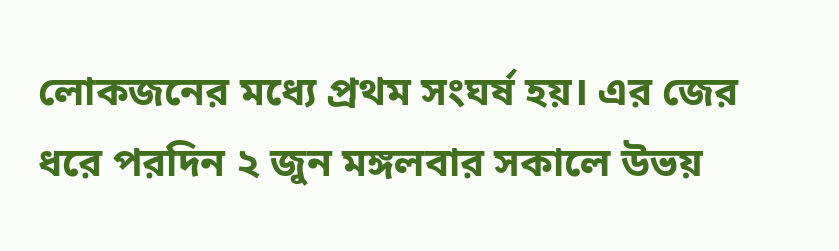লোকজনের মধ্যে প্রথম সংঘর্ষ হয়। এর জের ধরে পরদিন ২ জুন মঙ্গলবার সকালে উভয়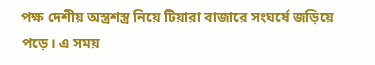পক্ষ দেশীয় অস্ত্রশস্ত্র নিয়ে টিয়ারা বাজারে সংঘর্ষে জড়িয়ে পড়ে। এ সময়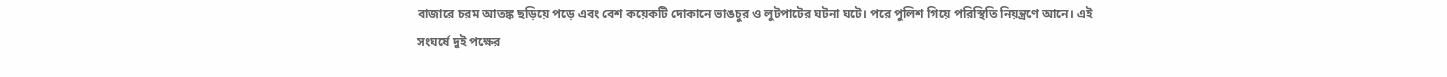বাজারে চরম আতঙ্ক ছড়িয়ে পড়ে এবং বেশ কয়েকটি দোকানে ভাঙচুর ও লুটপাটের ঘটনা ঘটে। পরে পুলিশ গিয়ে পরিস্থিতি নিয়ন্ত্রণে আনে। এই সংঘর্ষে দুই পক্ষের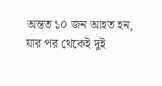অন্তত ১০ জন আহত হন, যার পর থেকেই দুই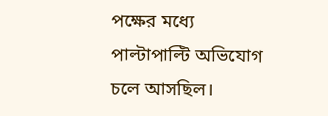পক্ষের মধ্যে পাল্টাপাল্টি অভিযোগ চলে আসছিল।